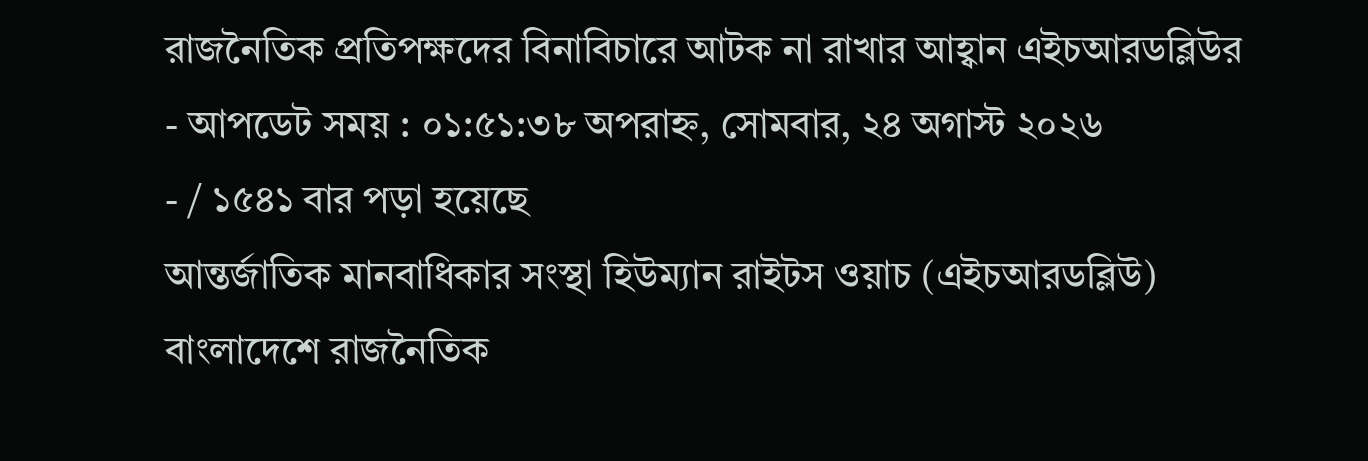রাজনৈতিক প্রতিপক্ষদের বিনাবিচারে আটক না রাখার আহ্বান এইচআরডব্লিউর
- আপডেট সময় : ০১:৫১:৩৮ অপরাহ্ন, সোমবার, ২৪ অগাস্ট ২০২৬
- / ১৫৪১ বার পড়া হয়েছে
আন্তর্জাতিক মানবাধিকার সংস্থা হিউম্যান রাইটস ওয়াচ (এইচআরডব্লিউ) বাংলাদেশে রাজনৈতিক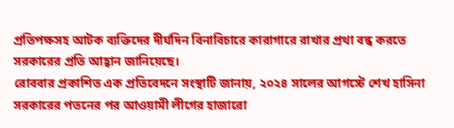প্রতিপক্ষসহ আটক ব্যক্তিদের দীর্ঘদিন বিনাবিচারে কারাগারে রাখার প্রথা বন্ধ করতে সরকারের প্রতি আহ্বান জানিয়েছে।
রোববার প্রকাশিত এক প্রতিবেদনে সংস্থাটি জানায়, ২০২৪ সালের আগস্টে শেখ হাসিনা সরকারের পতনের পর আওয়ামী লীগের হাজারো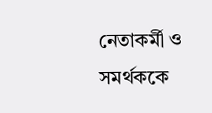নেতাকর্মী ও সমর্থককে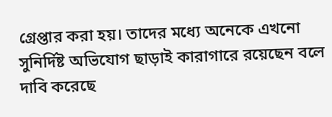গ্রেপ্তার করা হয়। তাদের মধ্যে অনেকে এখনো সুনির্দিষ্ট অভিযোগ ছাড়াই কারাগারে রয়েছেন বলে দাবি করেছে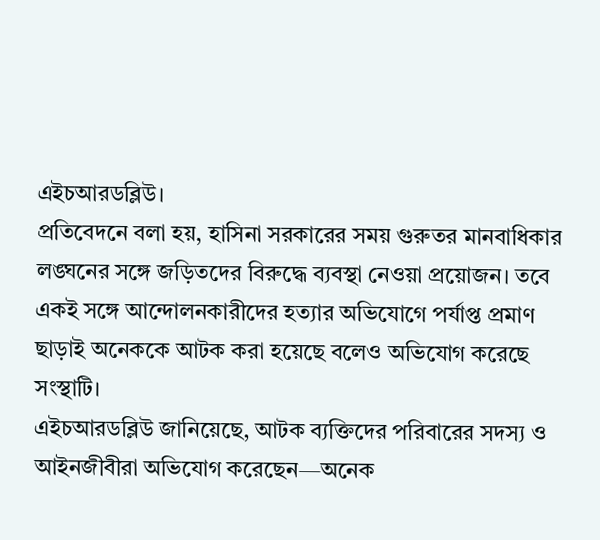এইচআরডব্লিউ।
প্রতিবেদনে বলা হয়, হাসিনা সরকারের সময় গুরুতর মানবাধিকার লঙ্ঘনের সঙ্গে জড়িতদের বিরুদ্ধে ব্যবস্থা নেওয়া প্রয়োজন। তবে একই সঙ্গে আন্দোলনকারীদের হত্যার অভিযোগে পর্যাপ্ত প্রমাণ ছাড়াই অনেককে আটক করা হয়েছে বলেও অভিযোগ করেছে সংস্থাটি।
এইচআরডব্লিউ জানিয়েছে, আটক ব্যক্তিদের পরিবারের সদস্য ও আইনজীবীরা অভিযোগ করেছেন—অনেক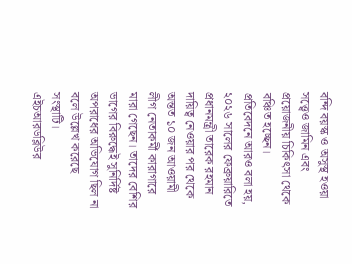বন্দি বয়স্ক ও অসুস্থ হওয়া সত্ত্বেও জামিন এবং প্রয়োজনীয় চিকিৎসা থেকে বঞ্চিত হচ্ছেন।
প্রতিবেদনে আরও বলা হয়, ২০২৬ সালের ফেব্রুয়ারিতে প্রধানমন্ত্রী তারেক রহমান দায়িত্ব নেওয়ার পর থেকে অন্তত ১০ জন আওয়ামী লীগ নেতাকর্মী কারাগারে মারা গেছেন। তাদের বেশির ভাগের বিরুদ্ধেই সুনির্দিষ্ট অপরাধের অভিযোগ ছিল না বলে উল্লেখ করেছে সংস্থাটি।
এইচআরডব্লিউর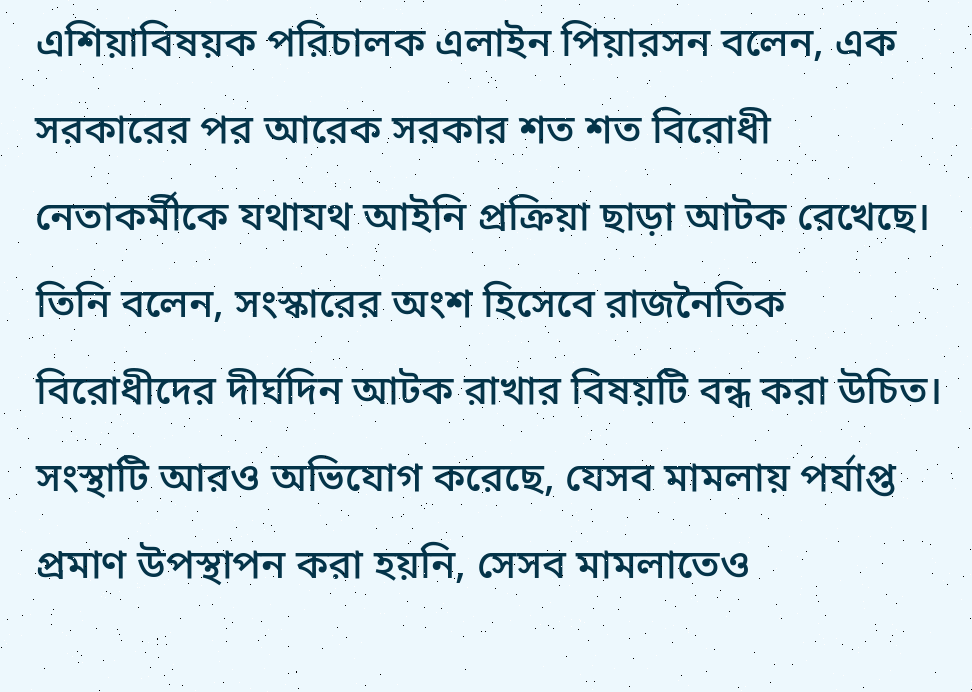এশিয়াবিষয়ক পরিচালক এলাইন পিয়ারসন বলেন, এক সরকারের পর আরেক সরকার শত শত বিরোধী নেতাকর্মীকে যথাযথ আইনি প্রক্রিয়া ছাড়া আটক রেখেছে। তিনি বলেন, সংস্কারের অংশ হিসেবে রাজনৈতিক বিরোধীদের দীর্ঘদিন আটক রাখার বিষয়টি বন্ধ করা উচিত।
সংস্থাটি আরও অভিযোগ করেছে, যেসব মামলায় পর্যাপ্ত প্রমাণ উপস্থাপন করা হয়নি, সেসব মামলাতেও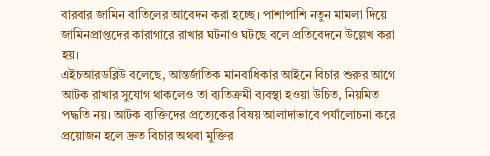বারবার জামিন বাতিলের আবেদন করা হচ্ছে। পাশাপাশি নতুন মামলা দিয়ে জামিনপ্রাপ্তদের কারাগারে রাখার ঘটনাও ঘটছে বলে প্রতিবেদনে উল্লেখ করা হয়।
এইচআরডব্লিউ বলেছে, আন্তর্জাতিক মানবাধিকার আইনে বিচার শুরুর আগে আটক রাখার সুযোগ থাকলেও তা ব্যতিক্রমী ব্যবস্থা হওয়া উচিত, নিয়মিত পদ্ধতি নয়। আটক ব্যক্তিদের প্রত্যেকের বিষয় আলাদাভাবে পর্যালোচনা করে প্রয়োজন হলে দ্রুত বিচার অথবা মুক্তির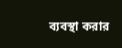ব্যবস্থা করার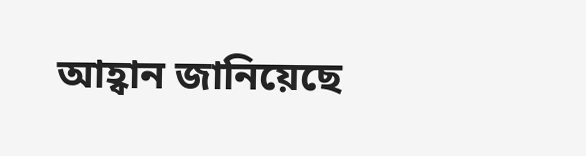আহ্বান জানিয়েছে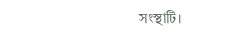সংস্থাটি।